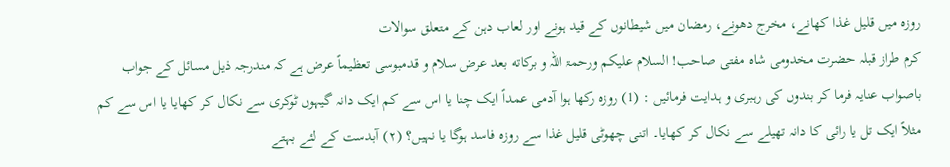روزہ میں قلیل غذا کھانے، مخرج دھونے، رمضان میں شیطانوں کے قید ہونے اور لعاب دہن کے متعلق سوالات
کرم طراز قبلہ حضرت مخدومی شاہ مفتی صاحب! السلام علیکم ورحمۃ اللہ و برکاته بعد عرض سلام و قدمبوسی تعظیماً عرض ہے کہ مندرجہ ذیل مسائل کے جواب باصواب عنایہ فرما کر بندوں کی رہبری و ہدایت فرمائیں : (1) روزہ رکھا ہوا آدمی عمداً ایک چنا یا اس سے کم ایک دانہ گیہوں ٹوکری سے نکال کر کھایا یا اس سے کم مثلاً ایک تل یا رائی کا دانہ تھیلے سے نکال کر کھایا۔ اتنی چھوٹی قلیل غذا سے روزہ فاسد ہوگا یا نہیں؟ (۲) آبدست کے لئے بہتے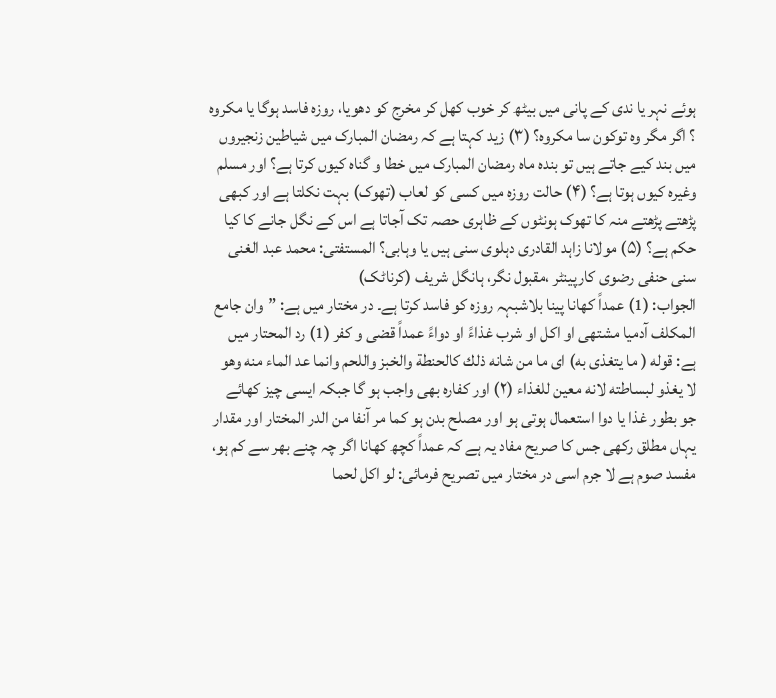ہوئے نہر یا ندی کے پانی میں بیٹھ کر خوب کھل کر مخرج کو دھویا، روزہ فاسد ہوگا یا مکروہ ؟ اگر مگر وہ توکون سا مکروہ؟ (۳) زید کہتا ہے کہ رمضان المبارک میں شیاطین زنجیروں میں بند کیے جاتے ہیں تو بندہ ماہ رمضان المبارک میں خطا و گناہ کیوں کرتا ہے؟ اور مسلم وغیرہ کیوں ہوتا ہے؟ (۴) حالت روزہ میں کسی کو لعاب (تھوک) بہت نکلتا ہے اور کبھی پڑھتے پڑھتے منہ کا تھوک ہونٹوں کے ظاہری حصہ تک آجاتا ہے اس کے نگل جانے کا کیا حکم ہے؟ (۵) مولانا زاہد القادری دہلوی سنی ہیں یا وہابی؟ المستفتی: محمد عبد الغنی سنی حنفی رضوی کارپینٹر ،مقبول نگر، ہانگل شریف (کرناٹک)
الجواب: (1) عمداً کھانا پینا بلاشبہہ روزہ کو فاسد کرتا ہے۔ در مختار میں ہے: ”وان جامع المكلف آدمیا مشتهی او اكل او شرب غذاءً او دواءً عمداً قضی و کفر (1) رد المحتار میں ہے: قوله ( ما يتغذى به) ای ما من شانه ذلك كالحنطة والخبز واللحم وانما عد الماء منه وهو لا يغذو لبساطته لانه معين للغذاء (۲) اور کفارہ بھی واجب ہو گا جبکہ ایسی چیز کھائے جو بطور غذا یا دوا استعمال ہوتی ہو اور مصلح بدن ہو كما مر آنفا من الدر المختار اور مقدار یہاں مطلق رکھی جس کا صریح مفاد یہ ہے کہ عمداً کچھ کھانا اگر چہ چنے بھر سے کم ہو، مفسد صوم ہے لا جرم اسی در مختار میں تصریح فرمائی: لو اكل لحما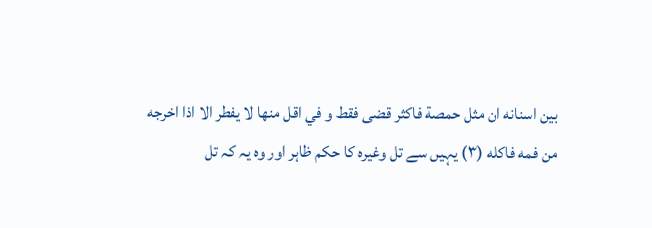بين اسنانه ان مثل حمصة فاكثر قضى فقط و في اقل منها لا يفطر الا اذا اخرجه من فمه فاکله (۳) یہیں سے تل وغیرہ کا حکم ظاہر اور وہ یہ کہ تل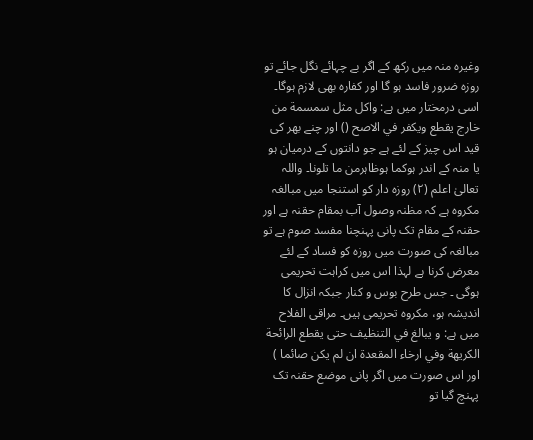وغیرہ منہ میں رکھ کے اگر بے چہائے نگل جائے تو روزہ ضرور فاسد ہو گا اور کفارہ بھی لازم ہوگا۔ اسی درمختار میں ہے: واكل مثل سمسمة من خارج يقطع ويكفر في الاصح () اور چنے بھر کی قید اس چیز کے لئے ہے جو دانتوں کے درمیان ہو یا منہ کے اندر ہوکما ہوظاہرمن ما تلونا۔ واللہ تعالیٰ اعلم (۲) روزہ دار کو استنجا میں مبالغہ مکروہ ہے کہ مظنہ وصول آب بمقام حقنہ ہے اور حقنہ کے مقام تک پانی پہنچنا مفسد صوم ہے تو مبالغہ کی صورت میں روزہ کو فساد کے لئے معرض کرنا ہے لہذا اس میں کراہت تحریمی ہوگی ۔ جس طرح بوس و کنار جبکہ انزال کا اندیشہ ہو، مکروہ تحریمی ہیں۔ مراقی الفلاح میں ہے: و يبالغ في التنظيف حتى يقطع الرائحة الكريهة وفي ارخاء المقعدة ان لم يكن صائما ) اور اس صورت میں اگر پانی موضع حقنہ تک پہنچ گیا تو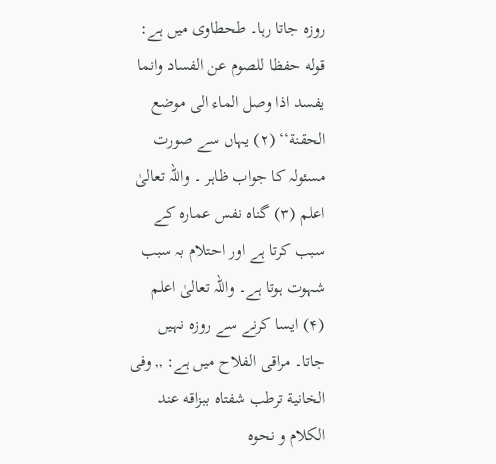روزہ جاتا رہا۔ طحطاوی میں ہے: قوله حفظا للصوم عن الفساد وانما يفسد اذا وصل الماء الى موضع الحقنة‘‘ (۲) یہاں سے صورت مسئولہ کا جواب ظاہر ۔ واللہ تعالیٰ اعلم (۳) گناہ نفس عمارہ کے سبب کرتا ہے اور احتلام بہ سبب شہوت ہوتا ہے۔ واللہ تعالیٰ اعلم (۴) ایسا کرنے سے روزہ نہیں جاتا۔ مراقی الفلاح میں ہے: ,, وفى الخانية ترطب شفتاه ببزاقه عند الكلام و نحوه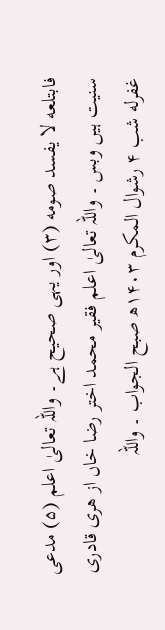فابتلعه لا يفسد صومه (۳) اور یہی صحیح ہے۔ واللہ تعالیٰ اعلم (۵) مدعی سنیت ہیں وبس ۔ واللہ تعالیٰ اعلم فقیر محمد اختر رضا خاں از هری قادری غفرله شب ۴ رشوال المکرم ۱۴۰۳ھ صبح الجواب ۔ واللہ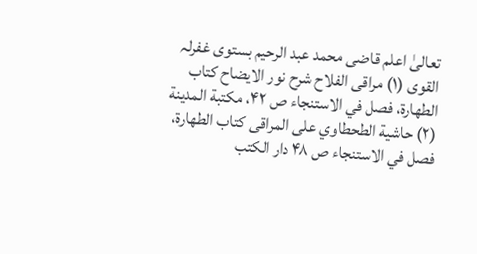تعالیٰ اعلم قاضی محمد عبد الرحیم بستوی غفرلہ القوی (۱) مراقی الفلاح شرح نور الايضاح كتاب الطهارة، فصل في الاستنجاء ص ۴۲، مكتبة المدينة (۲) حاشية الطحطاوي على المراقى كتاب الطهارة، فصل في الاستنجاء ص ۴۸ دار الكتب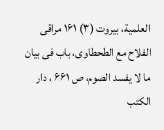العلمية، بيروت (۳) ۱۶۱ مراقی الفلاح مع الطحطاوی، باب فی بیان ما لا يفسد الصوم، ص ۶۶۱ ، دار الكتب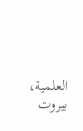العلمية، بيروت